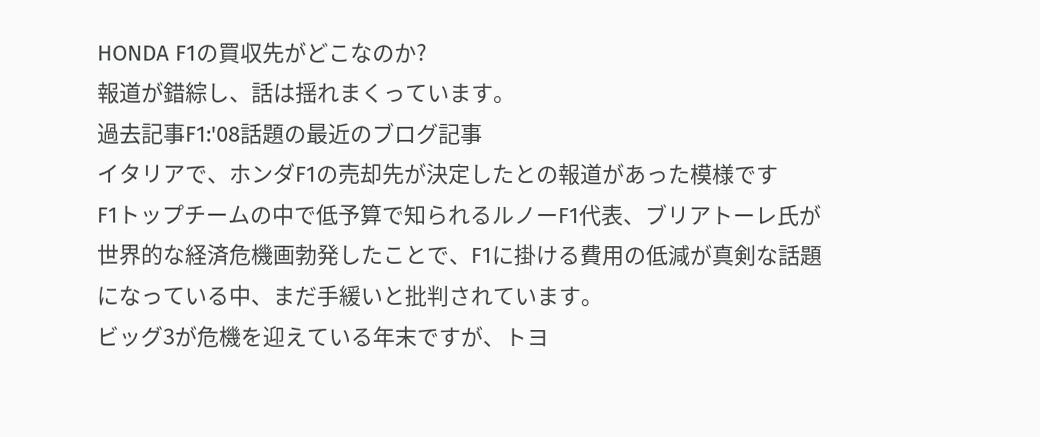HONDA F1の買収先がどこなのか?
報道が錯綜し、話は揺れまくっています。
過去記事F1:'08話題の最近のブログ記事
イタリアで、ホンダF1の売却先が決定したとの報道があった模様です
F1トップチームの中で低予算で知られるルノーF1代表、ブリアトーレ氏が世界的な経済危機画勃発したことで、F1に掛ける費用の低減が真剣な話題になっている中、まだ手緩いと批判されています。
ビッグ3が危機を迎えている年末ですが、トヨ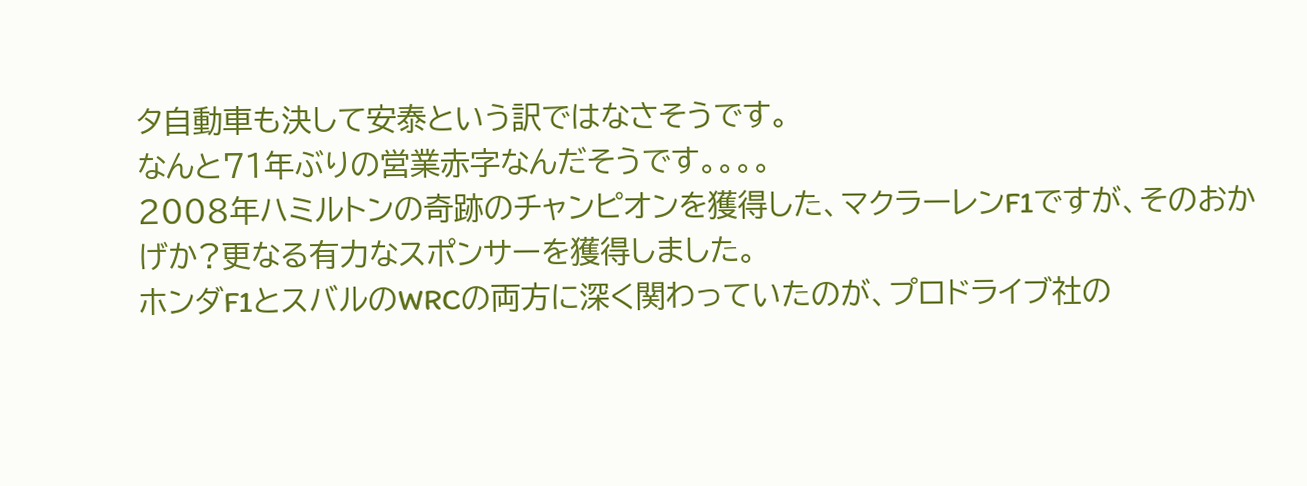タ自動車も決して安泰という訳ではなさそうです。
なんと71年ぶりの営業赤字なんだそうです。。。。
2008年ハミルトンの奇跡のチャンピオンを獲得した、マクラーレンF1ですが、そのおかげか?更なる有力なスポンサーを獲得しました。
ホンダF1とスバルのWRCの両方に深く関わっていたのが、プロドライブ社の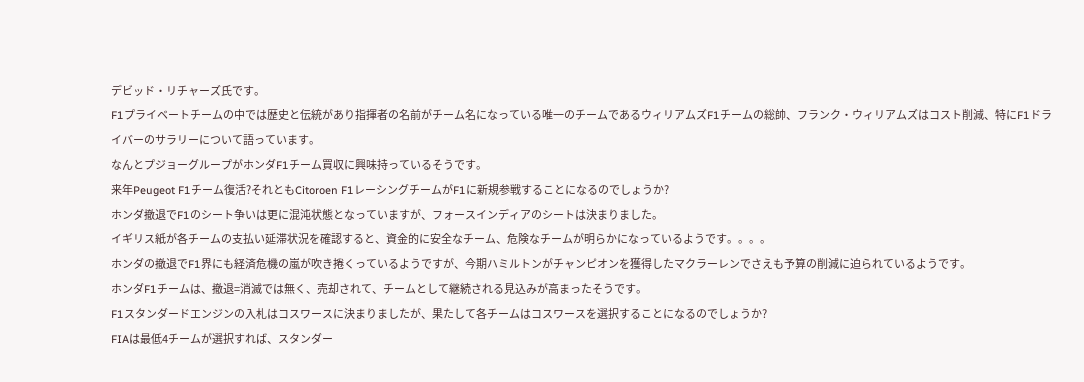デビッド・リチャーズ氏です。
F1プライベートチームの中では歴史と伝統があり指揮者の名前がチーム名になっている唯一のチームであるウィリアムズF1チームの総帥、フランク・ウィリアムズはコスト削減、特にF1ドライバーのサラリーについて語っています。
なんとプジョーグループがホンダF1チーム買収に興味持っているそうです。
来年Peugeot F1チーム復活?それともCitoroen F1レーシングチームがF1に新規参戦することになるのでしょうか?
ホンダ撤退でF1のシート争いは更に混沌状態となっていますが、フォースインディアのシートは決まりました。
イギリス紙が各チームの支払い延滞状況を確認すると、資金的に安全なチーム、危険なチームが明らかになっているようです。。。。
ホンダの撤退でF1界にも経済危機の嵐が吹き捲くっているようですが、今期ハミルトンがチャンピオンを獲得したマクラーレンでさえも予算の削減に迫られているようです。
ホンダF1チームは、撤退=消滅では無く、売却されて、チームとして継続される見込みが高まったそうです。
F1スタンダードエンジンの入札はコスワースに決まりましたが、果たして各チームはコスワースを選択することになるのでしょうか?
FIAは最低4チームが選択すれば、スタンダー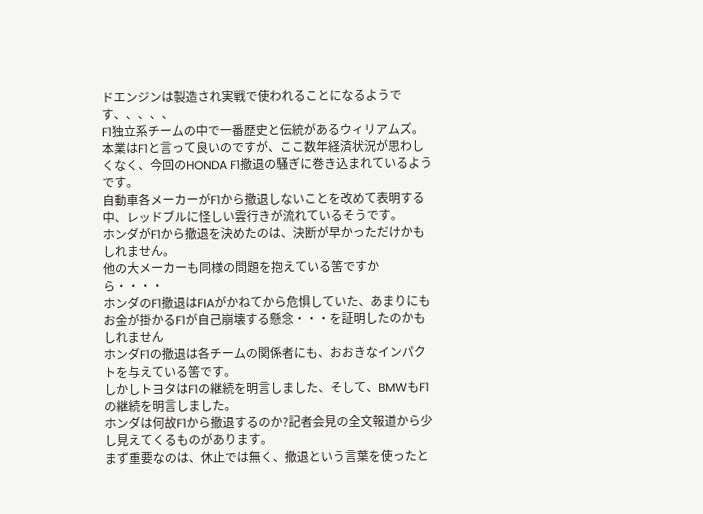ドエンジンは製造され実戦で使われることになるようです、、、、、
F1独立系チームの中で一番歴史と伝統があるウィリアムズ。本業はF1と言って良いのですが、ここ数年経済状況が思わしくなく、今回のHONDA F1撤退の騒ぎに巻き込まれているようです。
自動車各メーカーがF1から撤退しないことを改めて表明する中、レッドブルに怪しい雲行きが流れているそうです。
ホンダがF1から撤退を決めたのは、決断が早かっただけかもしれません。
他の大メーカーも同様の問題を抱えている筈ですから・・・・
ホンダのF1撤退はFIAがかねてから危惧していた、あまりにもお金が掛かるF1が自己崩壊する懸念・・・を証明したのかもしれません
ホンダF1の撤退は各チームの関係者にも、おおきなインパクトを与えている筈です。
しかしトヨタはF1の継続を明言しました、そして、BMWもF1の継続を明言しました。
ホンダは何故F1から撤退するのか?記者会見の全文報道から少し見えてくるものがあります。
まず重要なのは、休止では無く、撤退という言葉を使ったと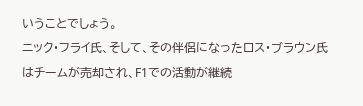いうことでしょう。
ニック・フライ氏、そして、その伴侶になったロス・ブラウン氏はチームが売却され、F1での活動が継続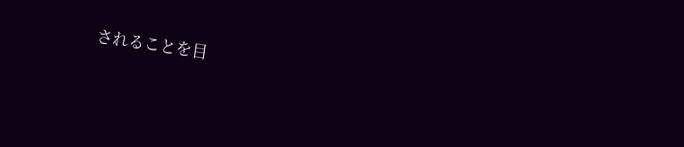されることを目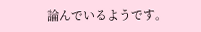論んでいるようです。